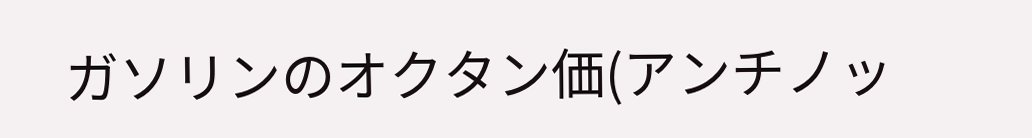ガソリンのオクタン価(アンチノッ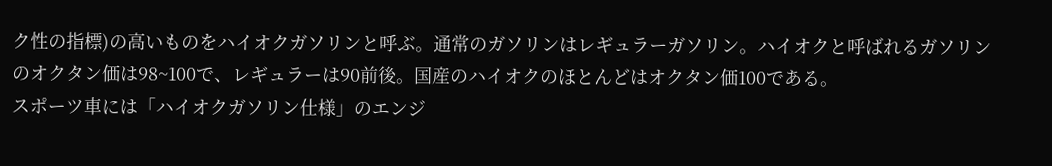ク性の指標)の高いものをハイオクガソリンと呼ぶ。通常のガソリンはレギュラーガソリン。ハイオクと呼ばれるガソリンのオクタン価は98~100で、レギュラーは90前後。国産のハイオクのほとんどはオクタン価100である。
スポーツ車には「ハイオクガソリン仕様」のエンジ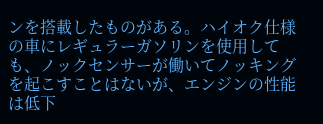ンを搭載したものがある。ハイオク仕様の車にレギュラーガソリンを使用しても、ノックセンサーが働いてノッキングを起こすことはないが、エンジンの性能は低下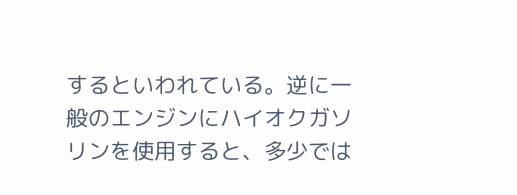するといわれている。逆に一般のエンジンにハイオクガソリンを使用すると、多少では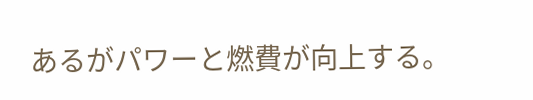あるがパワーと燃費が向上する。